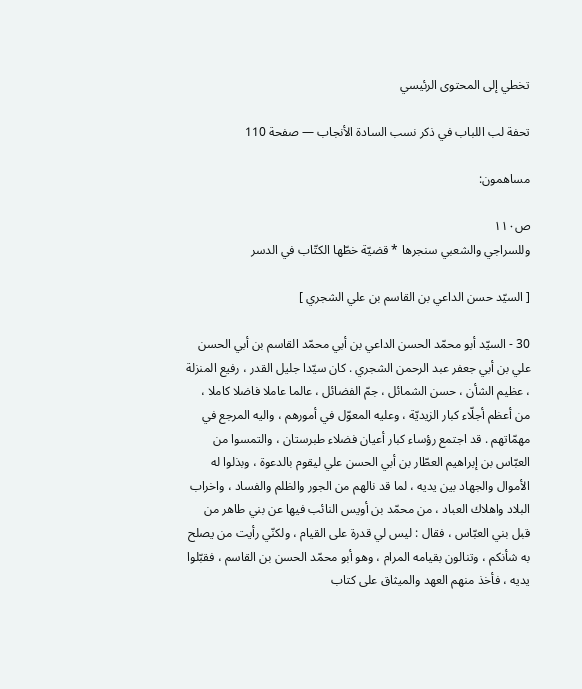تخطي إلى المحتوى الرئيسي

تحفة لب اللباب في ذكر نسب السادة الأنجاب — صفحة 110

مساهمون:

ص١١٠
وللسراجي والشعبي سنجرها * قضيّة خطّها الكتّاب في الدسر

[ السيّد حسن الداعي بن القاسم بن علي الشجري ]

30 - السيّد أبو محمّد الحسن الداعي بن أبي محمّد القاسم بن أبي الحسن علي بن أبي جعفر عبد الرحمن الشجري . كان سيّدا جليل القدر ، رفيع المنزلة ، عظيم الشأن ، حسن الشمائل ، جمّ الفضائل ، عالما عاملا فاضلا كاملا ، من أعظم أجلّاء كبار الزيديّة ، وعليه المعوّل في أمورهم ، واليه المرجع في مهمّاتهم . قد اجتمع رؤساء كبار أعيان فضلاء طبرستان ، والتمسوا من العبّاس بن إبراهيم العطّار بن أبي الحسن علي ليقوم بالدعوة ، وبذلوا له الأموال والجهاد بين يديه ، لما قد نالهم من الجور والظلم والفساد ، واخراب البلاد واهلاك العباد ، من محمّد بن أويس النائب فيها عن بني طاهر من قبل بني العبّاس ، فقال : ليس لي قدرة على القيام ، ولكنّي رأيت من يصلح به شأنكم ، وتنالون بقيامه المرام ، وهو أبو محمّد الحسن بن القاسم ، فقبّلوا يديه ، فأخذ منهم العهد والميثاق على كتاب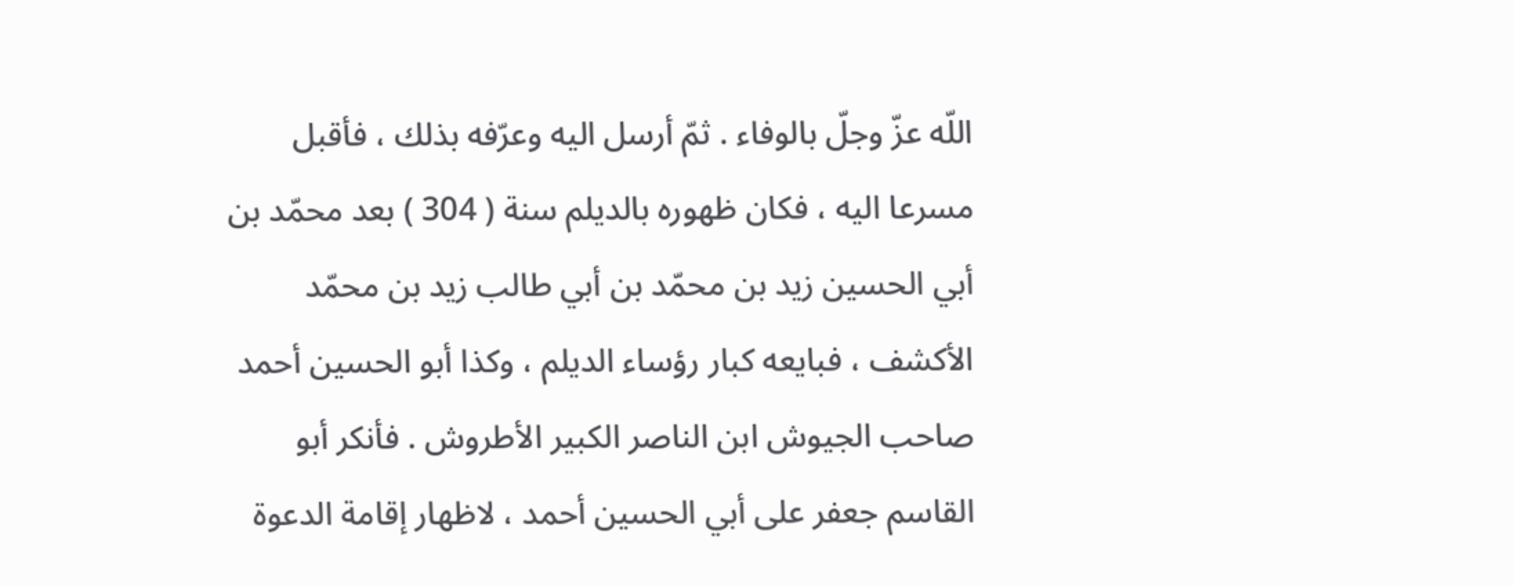اللّه عزّ وجلّ بالوفاء . ثمّ أرسل اليه وعرّفه بذلك ، فأقبل مسرعا اليه ، فكان ظهوره بالديلم سنة ( 304 ) بعد محمّد بن أبي الحسين زيد بن محمّد بن أبي طالب زيد بن محمّد الأكشف ، فبايعه كبار رؤساء الديلم ، وكذا أبو الحسين أحمد صاحب الجيوش ابن الناصر الكبير الأطروش . فأنكر أبو القاسم جعفر على أبي الحسين أحمد ، لاظهار إقامة الدعوة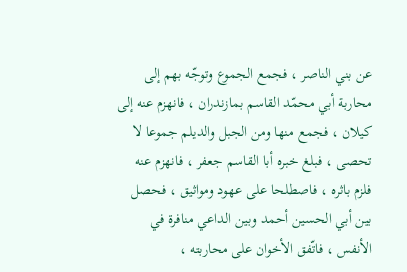عن بني الناصر ، فجمع الجموع وتوجّه بهم إلى محاربة أبي محمّد القاسم بمازندران ، فانهزم عنه إلى كيلان ، فجمع منها ومن الجبل والديلم جموعا لا تحصى ، فبلغ خبره أبا القاسم جعفر ، فانهزم عنه فلزم باثره ، فاصطلحا على عهود ومواثيق ، فحصل بين أبي الحسين أحمد وبين الداعي منافرة في الأنفس ، فاتّفق الأخوان على محاربته ،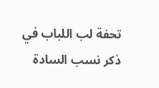تحفة لب اللباب في ذكر نسب السادة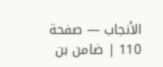الأنجاب — صفحة 110 | ضامن بن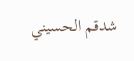شدقم الحسيني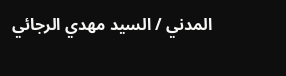المدني / السيد مهدي الرجائي